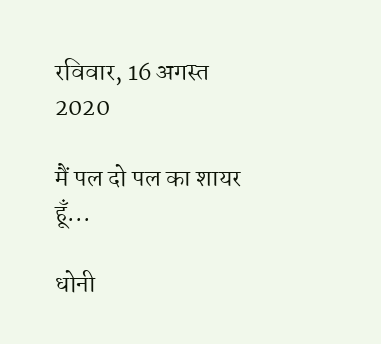रविवार, 16 अगस्त 2020

मैं पल दो पल का शायर हूँ...

धोनी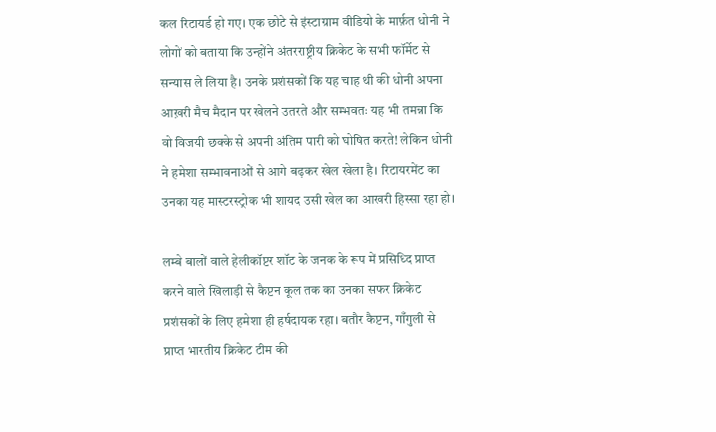कल रिटायर्ड हो गए। एक छोटे से इंस्टाग्राम वीडियो के मार्फ़त धोनी ने लोगों को बताया कि उन्होंने अंतरराष्ट्रीय क्रिकेट के सभी फॉर्मेट से सन्यास ले लिया है। उनके प्रशंसकों कि यह चाह थी की धोनी अपना आख़री मैच मैदान पर खेलने उतरते और सम्भवतः यह भी तमन्ना कि वो विजयी छक्के से अपनी अंतिम पारी को घोषित करते! लेकिन धोनी ने हमेशा सम्भावनाओं से आगे बढ़कर खेल खेला है। रिटायरमेंट का उनका यह मास्टरस्ट्रोक भी शायद उसी खेल का आखरी हिस्सा रहा हो।

लम्बे बालों वाले हेलीकॉप्टर शॉट के जनक के रूप में प्रसिध्दि प्राप्त करने वाले खिलाड़ी से कैप्टन कूल तक का उनका सफर क्रिकेट प्रशंसकों के लिए हमेशा ही हर्षदायक रहा। बतौर कैप्टन, गाँगुली से प्राप्त भारतीय क्रिकेट टीम की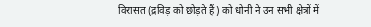विरासत (द्रविड़ को छोड़ते हैं) को धोनी ने उन सभी क्षेत्रों में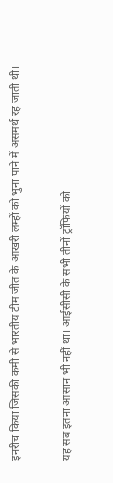इनरीच किया जिसकी कमी से भारतीय टीम जीत के आखरी लम्हों को भुना पाने में असमर्थ रह जाती थी।

यह सब इतना आसान भी नहीं था। आईसीसी के सभी तीनों ट्रॉफियों को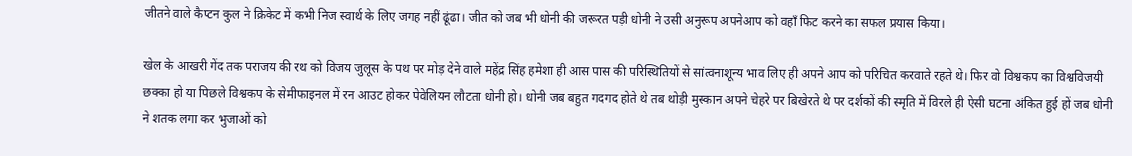जीतने वाले कैप्टन कुल ने क्रिकेट में कभी निज स्वार्थ के लिए जगह नहीं ढूंढा। जीत को जब भी धोनी की जरूरत पड़ी धोनी ने उसी अनुरूप अपनेआप को वहाँ फिट करने का सफल प्रयास किया।

खेल के आखरी गेंद तक पराजय की रथ को विजय जुलूस के पथ पर मोड़ देने वाले महेंद्र सिंह हमेशा ही आस पास की परिस्थितियों से सांत्वनाशून्य भाव लिए ही अपने आप को परिचित करवाते रहते थे। फिर वो विश्वकप का विश्वविजयी छक्का हो या पिछले विश्वकप के सेमीफाइनल में रन आउट होकर पेवेलियन लौटता धोनी हो। धोनी जब बहुत गदगद होते थे तब थोड़ी मुस्कान अपने चेहरे पर बिखेरते थे पर दर्शकों की स्मृति में विरले ही ऐसी घटना अंकित हुई हों जब धोनी ने शतक लगा कर भुजाओं को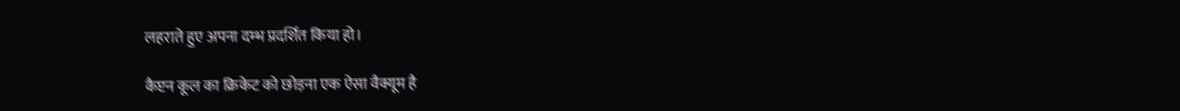लहराते हुए अपना दम्भ प्रदर्शित किया हो।

कैप्टन कूल का क्रिकेट को छोड़ना एक ऐसा वैक्यूम है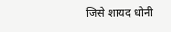जिसे शायद धोनी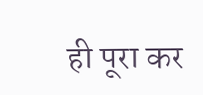ही पूरा कर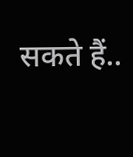सकते हैं..